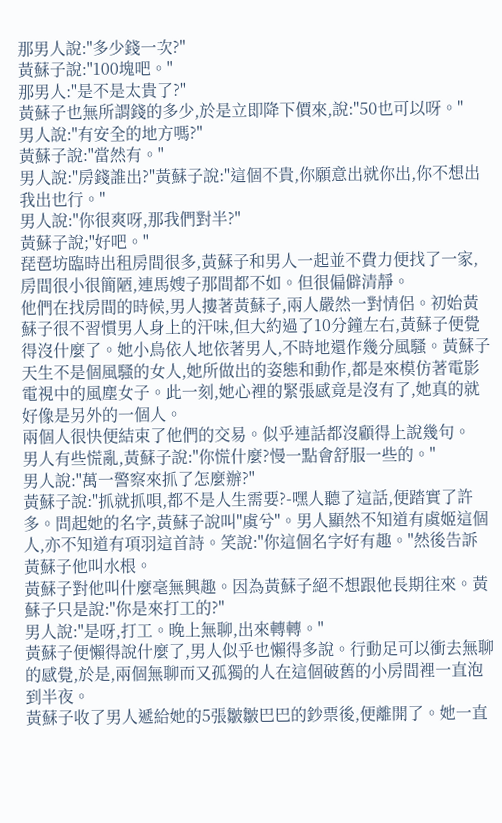那男人說:"多少錢一次?"
黃蘇子說:"100塊吧。"
那男人:"是不是太貴了?"
黃蘇子也無所謂錢的多少,於是立即降下價來,說:"50也可以呀。"
男人說:"有安全的地方嗎?"
黃蘇子說:"當然有。"
男人說:"房錢誰出?"黃蘇子說:"這個不貴,你願意出就你出,你不想出我出也行。"
男人說:"你很爽呀,那我們對半?"
黃蘇子說;"好吧。"
琵琶坊臨時出租房間很多,黃蘇子和男人一起並不費力便找了一家,房間很小很簡陋,連馬嫂子那間都不如。但很偏僻清靜。
他們在找房間的時候,男人摟著黃蘇子,兩人嚴然一對情侶。初始黃蘇子很不習慣男人身上的汗味,但大約過了10分鐘左右,黃蘇子便覺得沒什麼了。她小鳥依人地依著男人,不時地還作幾分風騷。黃蘇子天生不是個風騷的女人,她所做出的姿態和動作,都是來模仿著電影電視中的風塵女子。此一刻,她心裡的緊張感竟是沒有了,她真的就好像是另外的一個人。
兩個人很快便結束了他們的交易。似乎連話都沒顧得上說幾句。
男人有些慌亂,黃蘇子說:"你慌什麼?慢一點會舒服一些的。"
男人說:"萬一警察來抓了怎麼辦?"
黃蘇子說:"抓就抓唄,都不是人生需要?-嘿人聽了這話,便踏實了許多。問起她的名字,黃蘇子說叫"虞兮"。男人顯然不知道有虞姬這個人,亦不知道有項羽這首詩。笑說:"你這個名字好有趣。"然後告訴黃蘇子他叫水根。
黃蘇子對他叫什麼毫無興趣。因為黃蘇子絕不想跟他長期往來。黃蘇子只是說:"你是來打工的?"
男人說:"是呀,打工。晚上無聊,出來轉轉。"
黃蘇子便懶得說什麼了,男人似乎也懶得多說。行動足可以衝去無聊的感覺,於是,兩個無聊而又孤獨的人在這個破舊的小房間裡一直泡到半夜。
黃蘇子收了男人遞給她的5張皺皺巴巴的鈔票後,便離開了。她一直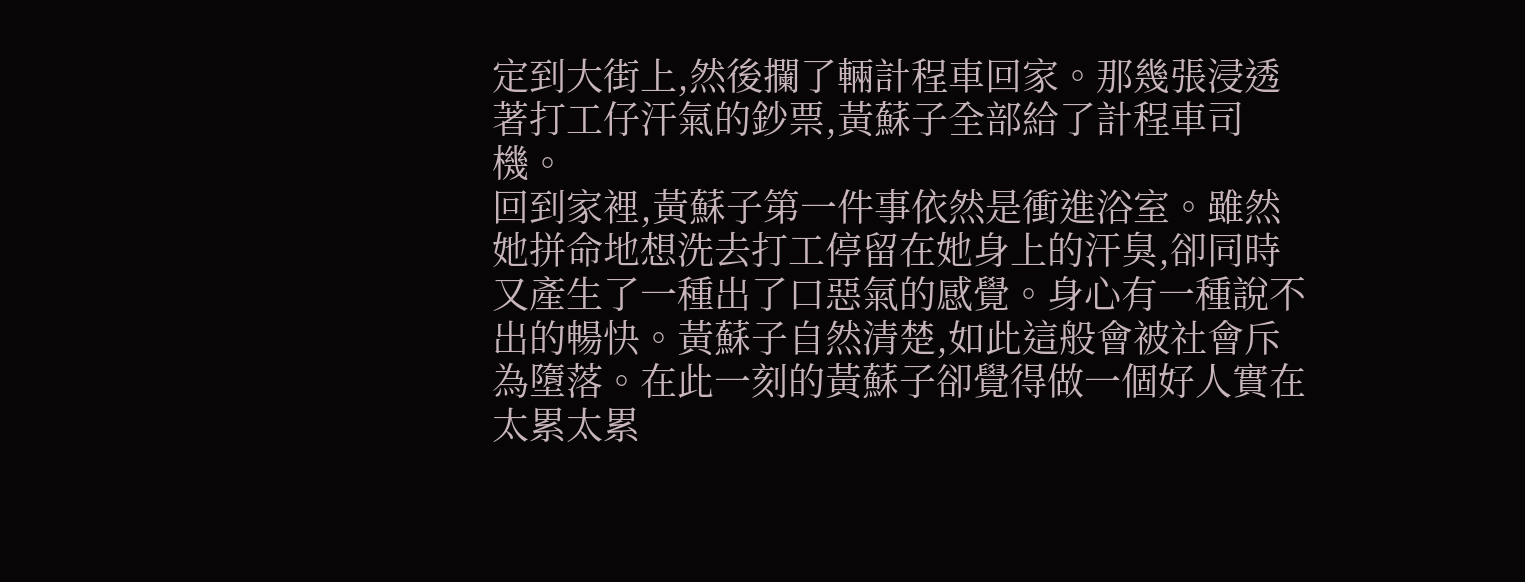定到大街上,然後攔了輛計程車回家。那幾張浸透著打工仔汗氣的鈔票,黃蘇子全部給了計程車司機。
回到家裡,黃蘇子第一件事依然是衝進浴室。雖然她拼命地想洗去打工停留在她身上的汗臭,卻同時又產生了一種出了口惡氣的感覺。身心有一種說不出的暢快。黃蘇子自然清楚,如此這般會被社會斥為墮落。在此一刻的黃蘇子卻覺得做一個好人實在太累太累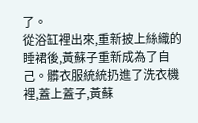了。
從浴缸裡出來,重新披上絲織的睡裙後,黃蘇子重新成為了自己。髒衣服統統扔進了洗衣機裡,蓋上蓋子,黃蘇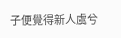子便覺得新人虞兮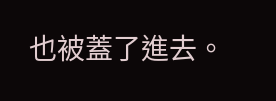也被蓋了進去。